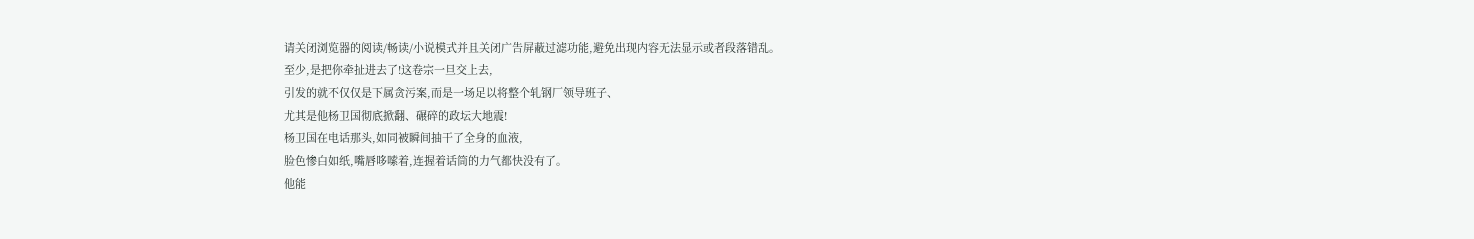请关闭浏览器的阅读/畅读/小说模式并且关闭广告屏蔽过滤功能,避免出现内容无法显示或者段落错乱。
至少,是把你牵扯进去了!这卷宗一旦交上去,
引发的就不仅仅是下属贪污案,而是一场足以将整个轧钢厂领导班子、
尤其是他杨卫国彻底掀翻、碾碎的政坛大地震!
杨卫国在电话那头,如同被瞬间抽干了全身的血液,
脸色惨白如纸,嘴唇哆嗦着,连握着话筒的力气都快没有了。
他能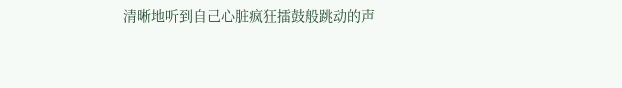清晰地听到自己心脏疯狂擂鼓般跳动的声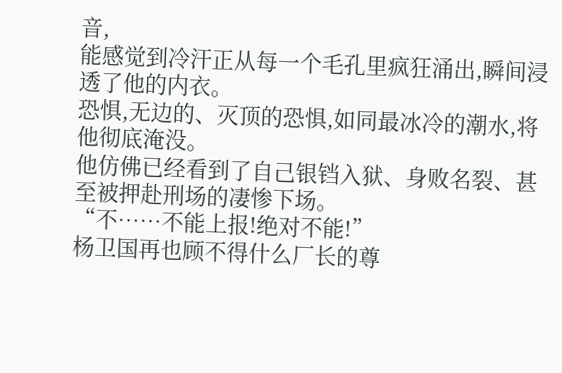音,
能感觉到冷汗正从每一个毛孔里疯狂涌出,瞬间浸透了他的内衣。
恐惧,无边的、灭顶的恐惧,如同最冰冷的潮水,将他彻底淹没。
他仿佛已经看到了自己银铛入狱、身败名裂、甚至被押赴刑场的凄惨下场。
“不……不能上报!绝对不能!”
杨卫国再也顾不得什么厂长的尊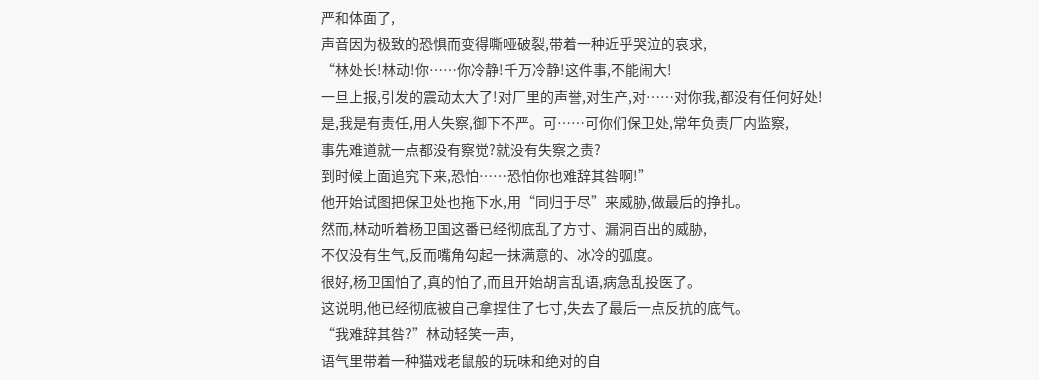严和体面了,
声音因为极致的恐惧而变得嘶哑破裂,带着一种近乎哭泣的哀求,
“林处长!林动!你……你冷静!千万冷静!这件事,不能闹大!
一旦上报,引发的震动太大了!对厂里的声誉,对生产,对……对你我,都没有任何好处!
是,我是有责任,用人失察,御下不严。可……可你们保卫处,常年负责厂内监察,
事先难道就一点都没有察觉?就没有失察之责?
到时候上面追究下来,恐怕……恐怕你也难辞其咎啊!”
他开始试图把保卫处也拖下水,用“同归于尽”来威胁,做最后的挣扎。
然而,林动听着杨卫国这番已经彻底乱了方寸、漏洞百出的威胁,
不仅没有生气,反而嘴角勾起一抹满意的、冰冷的弧度。
很好,杨卫国怕了,真的怕了,而且开始胡言乱语,病急乱投医了。
这说明,他已经彻底被自己拿捏住了七寸,失去了最后一点反抗的底气。
“我难辞其咎?”林动轻笑一声,
语气里带着一种猫戏老鼠般的玩味和绝对的自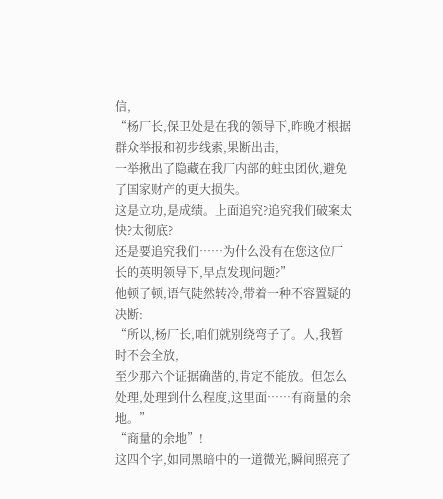信,
“杨厂长,保卫处是在我的领导下,昨晚才根据群众举报和初步线索,果断出击,
一举揪出了隐藏在我厂内部的蛀虫团伙,避免了国家财产的更大损失。
这是立功,是成绩。上面追究?追究我们破案太快?太彻底?
还是要追究我们……为什么没有在您这位厂长的英明领导下,早点发现问题?”
他顿了顿,语气陡然转冷,带着一种不容置疑的决断:
“所以,杨厂长,咱们就别绕弯子了。人,我暂时不会全放,
至少那六个证据确凿的,肯定不能放。但怎么处理,处理到什么程度,这里面……有商量的余地。”
“商量的余地”!
这四个字,如同黑暗中的一道微光,瞬间照亮了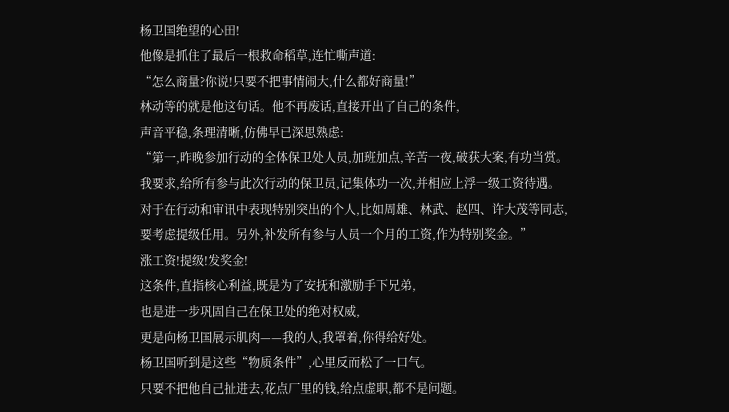杨卫国绝望的心田!
他像是抓住了最后一根救命稻草,连忙嘶声道:
“怎么商量?你说!只要不把事情闹大,什么都好商量!”
林动等的就是他这句话。他不再废话,直接开出了自己的条件,
声音平稳,条理清晰,仿佛早已深思熟虑:
“第一,昨晚参加行动的全体保卫处人员,加班加点,辛苦一夜,破获大案,有功当赏。
我要求,给所有参与此次行动的保卫员,记集体功一次,并相应上浮一级工资待遇。
对于在行动和审讯中表现特别突出的个人,比如周雄、林武、赵四、许大茂等同志,
要考虑提级任用。另外,补发所有参与人员一个月的工资,作为特别奖金。”
涨工资!提级!发奖金!
这条件,直指核心利益,既是为了安抚和激励手下兄弟,
也是进一步巩固自己在保卫处的绝对权威,
更是向杨卫国展示肌肉——我的人,我罩着,你得给好处。
杨卫国听到是这些“物质条件”,心里反而松了一口气。
只要不把他自己扯进去,花点厂里的钱,给点虚职,都不是问题。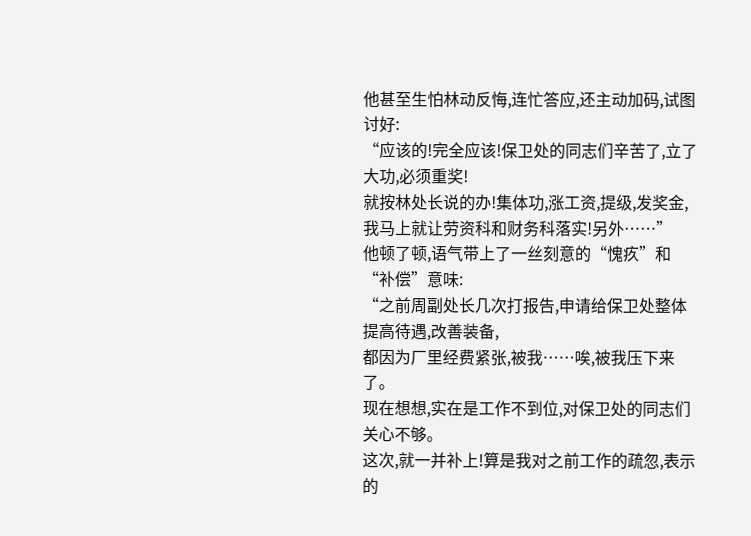他甚至生怕林动反悔,连忙答应,还主动加码,试图讨好:
“应该的!完全应该!保卫处的同志们辛苦了,立了大功,必须重奖!
就按林处长说的办!集体功,涨工资,提级,发奖金,我马上就让劳资科和财务科落实!另外……”
他顿了顿,语气带上了一丝刻意的“愧疚”和“补偿”意味:
“之前周副处长几次打报告,申请给保卫处整体提高待遇,改善装备,
都因为厂里经费紧张,被我……唉,被我压下来了。
现在想想,实在是工作不到位,对保卫处的同志们关心不够。
这次,就一并补上!算是我对之前工作的疏忽,表示的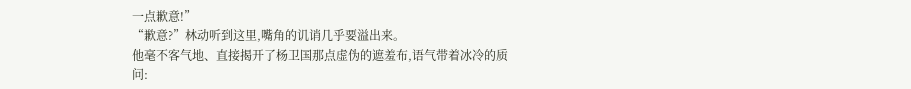一点歉意!”
“歉意?”林动听到这里,嘴角的讥诮几乎要溢出来。
他毫不客气地、直接揭开了杨卫国那点虚伪的遮羞布,语气带着冰冷的质问: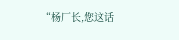“杨厂长,您这话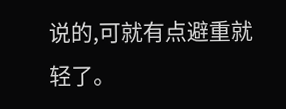说的,可就有点避重就轻了。